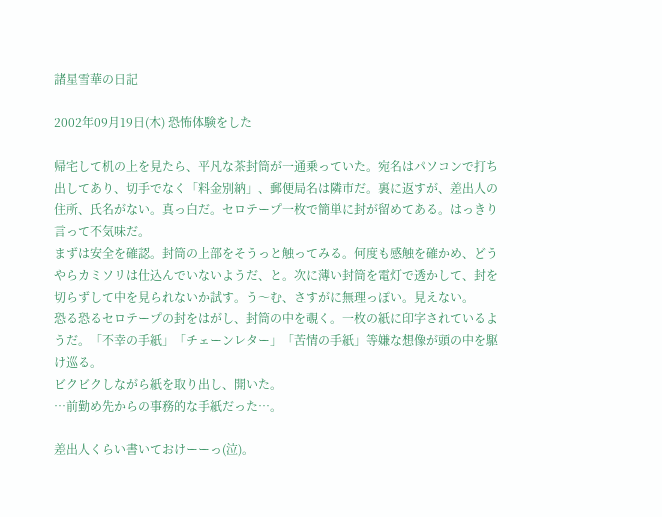諸星雪華の日記

2002年09月19日(木) 恐怖体験をした

帰宅して机の上を見たら、平凡な茶封筒が一通乗っていた。宛名はパソコンで打ち出してあり、切手でなく「料金別納」、郵便局名は隣市だ。裏に返すが、差出人の住所、氏名がない。真っ白だ。セロテープ一枚で簡単に封が留めてある。はっきり言って不気味だ。
まずは安全を確認。封筒の上部をそうっと触ってみる。何度も感触を確かめ、どうやらカミソリは仕込んでいないようだ、と。次に薄い封筒を電灯で透かして、封を切らずして中を見られないか試す。う〜む、さすがに無理っぽい。見えない。
恐る恐るセロテープの封をはがし、封筒の中を覗く。一枚の紙に印字されているようだ。「不幸の手紙」「チェーンレター」「苦情の手紙」等嫌な想像が頭の中を駆け巡る。
ビクビクしながら紙を取り出し、開いた。
…前勤め先からの事務的な手紙だった…。

差出人くらい書いておけーーっ(泣)。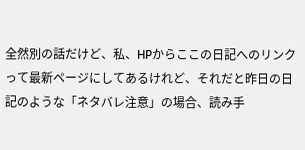全然別の話だけど、私、HPからここの日記へのリンクって最新ページにしてあるけれど、それだと昨日の日記のような「ネタバレ注意」の場合、読み手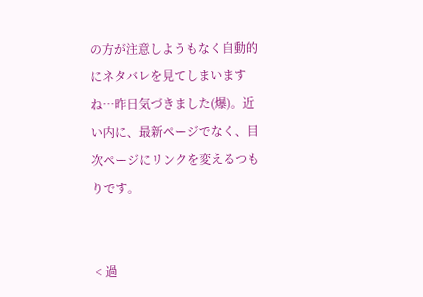の方が注意しようもなく自動的にネタバレを見てしまいますね…昨日気づきました(爆)。近い内に、最新ページでなく、目次ページにリンクを変えるつもりです。


 < 過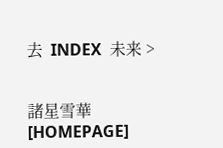去  INDEX  未来 >


諸星雪華 [HOMEPAGE]